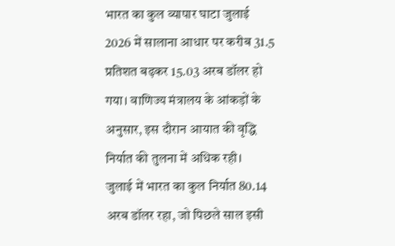भारत का कुल व्यापार घाटा जुलाई 2026 में सालाना आधार पर करीब 31.5 प्रतिशत बढ़कर 15.03 अरब डॉलर हो गया। वाणिज्य मंत्रालय के आंकड़ों के अनुसार, इस दौरान आयात की वृद्धि निर्यात की तुलना में अधिक रही।
जुलाई में भारत का कुल निर्यात 80.14 अरब डॉलर रहा, जो पिछले साल इसी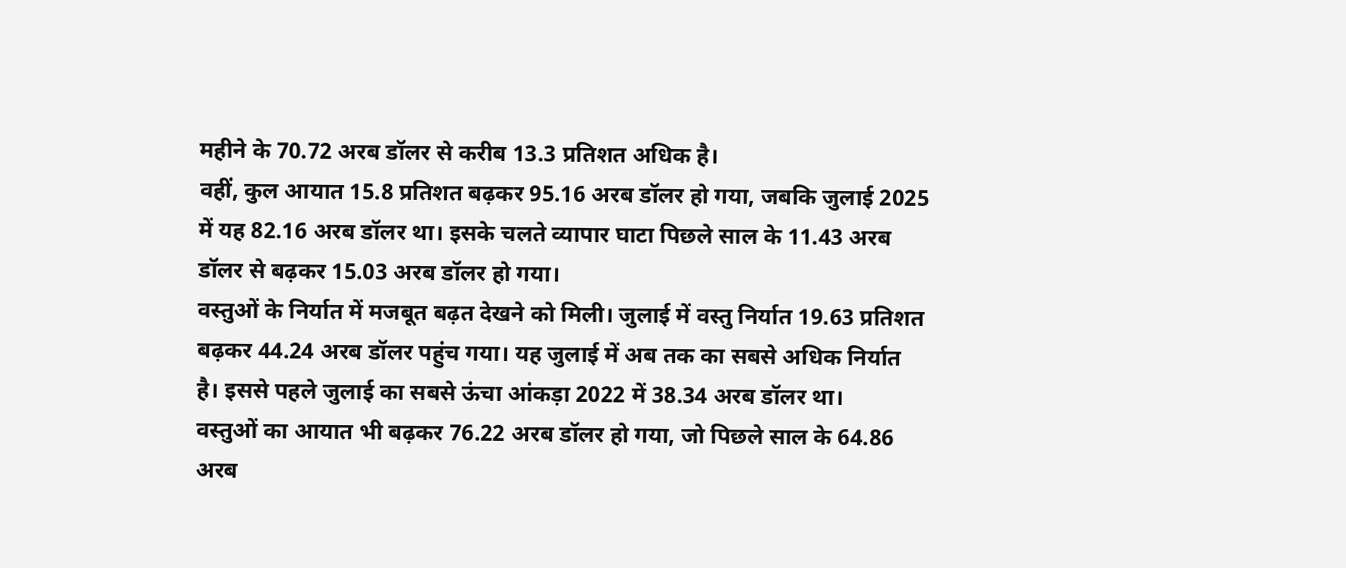महीने के 70.72 अरब डॉलर से करीब 13.3 प्रतिशत अधिक है।
वहीं, कुल आयात 15.8 प्रतिशत बढ़कर 95.16 अरब डॉलर हो गया, जबकि जुलाई 2025 में यह 82.16 अरब डॉलर था। इसके चलते व्यापार घाटा पिछले साल के 11.43 अरब डॉलर से बढ़कर 15.03 अरब डॉलर हो गया।
वस्तुओं के निर्यात में मजबूत बढ़त देखने को मिली। जुलाई में वस्तु निर्यात 19.63 प्रतिशत बढ़कर 44.24 अरब डॉलर पहुंच गया। यह जुलाई में अब तक का सबसे अधिक निर्यात है। इससे पहले जुलाई का सबसे ऊंचा आंकड़ा 2022 में 38.34 अरब डॉलर था।
वस्तुओं का आयात भी बढ़कर 76.22 अरब डॉलर हो गया, जो पिछले साल के 64.86 अरब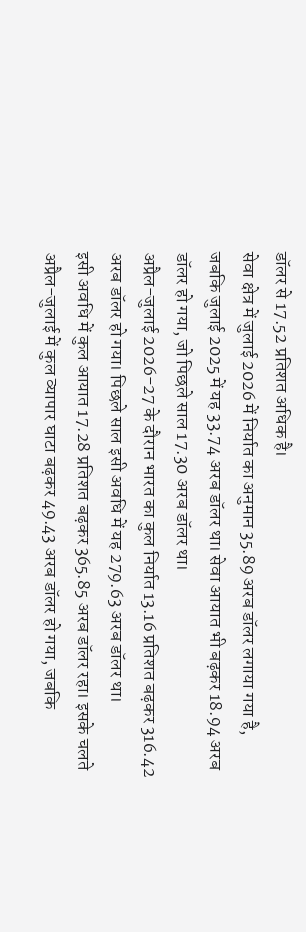डॉलर से 17.52 प्रतिशत अधिक है।
सेवा क्षेत्र में जुलाई 2026 में निर्यात का अनुमान 35.89 अरब डॉलर लगाया गया है, जबकि जुलाई 2025 में यह 33.74 अरब डॉलर था। सेवा आयात भी बढ़कर 18.94 अरब डॉलर हो गया, जो पिछले साल 17.30 अरब डॉलर था।
अप्रैल-जुलाई 2026-27 के दौरान भारत का कुल निर्यात 13.16 प्रतिशत बढ़कर 316.42 अरब डॉलर हो गया। पिछले साल इसी अवधि में यह 279.63 अरब डॉलर था।
इसी अवधि में कुल आयात 17.28 प्रतिशत बढ़कर 365.85 अरब डॉलर रहा। इसके चलते अप्रैल-जुलाई में कुल व्यापार घाटा बढ़कर 49.43 अरब डॉलर हो गया, जबकि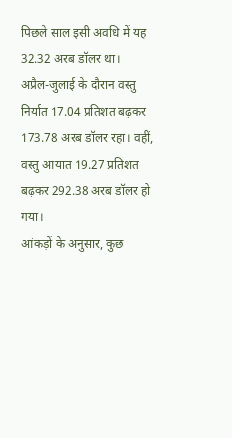पिछले साल इसी अवधि में यह 32.32 अरब डॉलर था।
अप्रैल-जुलाई के दौरान वस्तु निर्यात 17.04 प्रतिशत बढ़कर 173.78 अरब डॉलर रहा। वहीं, वस्तु आयात 19.27 प्रतिशत बढ़कर 292.38 अरब डॉलर हो गया।
आंकड़ों के अनुसार, कुछ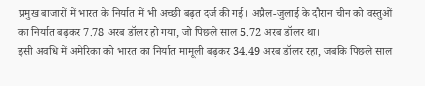प्रमुख बाजारों में भारत के निर्यात में भी अच्छी बढ़त दर्ज की गई। अप्रैल-जुलाई के दौरान चीन को वस्तुओं का निर्यात बढ़कर 7.78 अरब डॉलर हो गया, जो पिछले साल 5.72 अरब डॉलर था।
इसी अवधि में अमेरिका को भारत का निर्यात मामूली बढ़कर 34.49 अरब डॉलर रहा, जबकि पिछले साल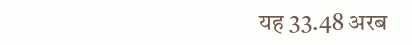यह 33.48 अरब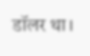डॉलर था।